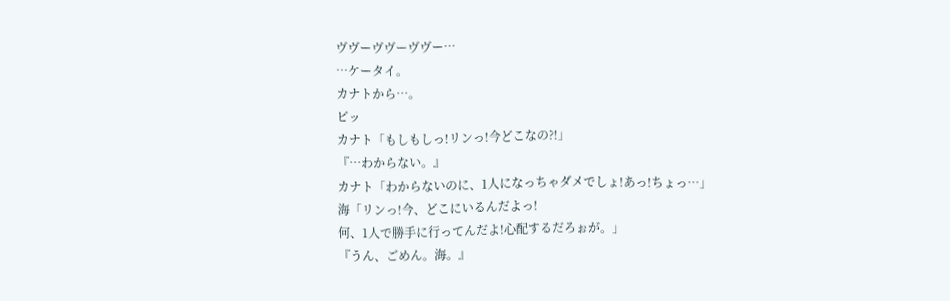ヴヴーヴヴーヴヴー…
…ケータイ。
カナトから…。
ピッ
カナト「もしもしっ!リンっ!今どこなの?!」
『…わからない。』
カナト「わからないのに、1人になっちゃダメでしょ!あっ!ちょっ…」
海「リンっ!今、どこにいるんだよっ!
何、1人で勝手に行ってんだよ!心配するだろぉが。」
『うん、ごめん。海。』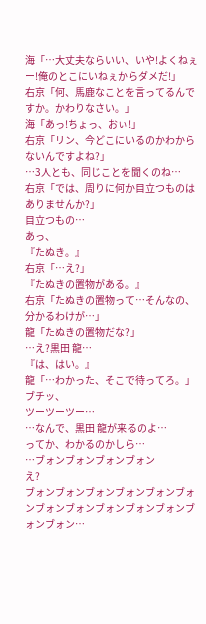海「…大丈夫ならいい、いや!よくねぇー!俺のとこにいねぇからダメだ!」
右京「何、馬鹿なことを言ってるんですか。かわりなさい。」
海「あっ!ちょっ、おぃ!」
右京「リン、今どこにいるのかわからないんですよね?」
…3人とも、同じことを聞くのね…
右京「では、周りに何か目立つものはありませんか?」
目立つもの…
あっ、
『たぬき。』
右京「…え?」
『たぬきの置物がある。』
右京「たぬきの置物って…そんなの、分かるわけが…」
龍「たぬきの置物だな?」
…え?黒田 龍…
『は、はい。』
龍「…わかった、そこで待ってろ。」
ブチッ、
ツーツーツー…
…なんで、黒田 龍が来るのよ…
ってか、わかるのかしら…
…ブォンブォンブォンブォン
え?
ブォンブォンブォンブォンブォンブォンブォンブォンブォンブォンブォンブォンブォン…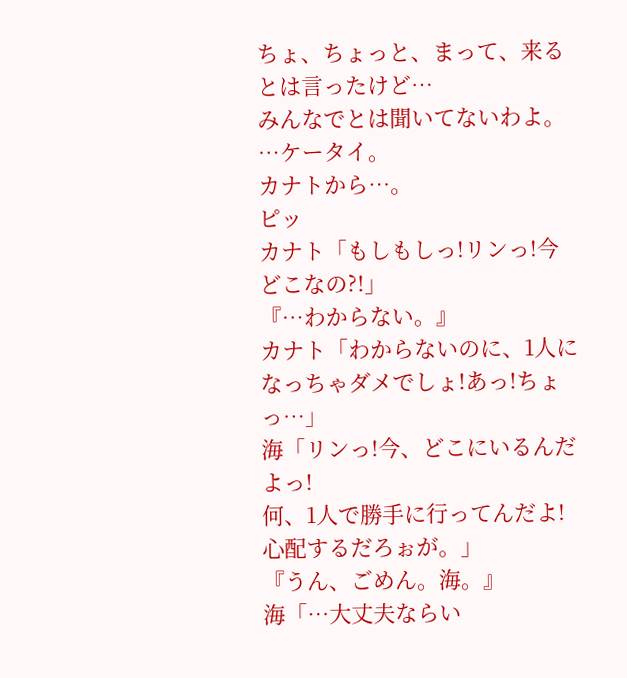ちょ、ちょっと、まって、来るとは言ったけど…
みんなでとは聞いてないわよ。
…ケータイ。
カナトから…。
ピッ
カナト「もしもしっ!リンっ!今どこなの?!」
『…わからない。』
カナト「わからないのに、1人になっちゃダメでしょ!あっ!ちょっ…」
海「リンっ!今、どこにいるんだよっ!
何、1人で勝手に行ってんだよ!心配するだろぉが。」
『うん、ごめん。海。』
海「…大丈夫ならい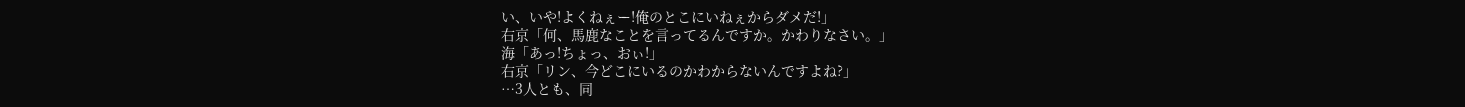い、いや!よくねぇー!俺のとこにいねぇからダメだ!」
右京「何、馬鹿なことを言ってるんですか。かわりなさい。」
海「あっ!ちょっ、おぃ!」
右京「リン、今どこにいるのかわからないんですよね?」
…3人とも、同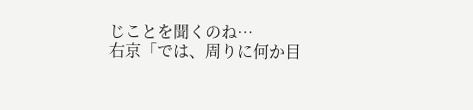じことを聞くのね…
右京「では、周りに何か目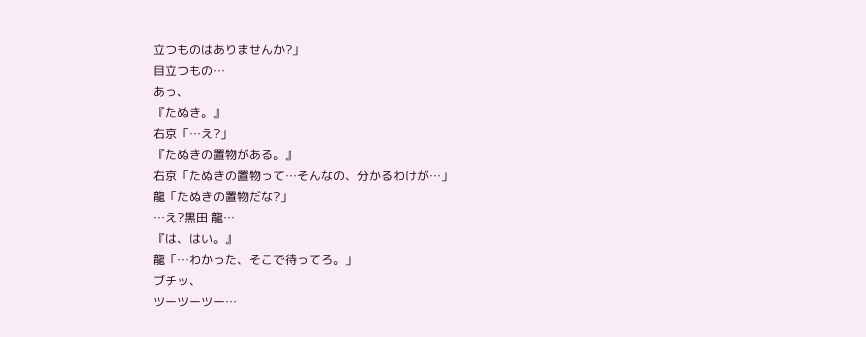立つものはありませんか?」
目立つもの…
あっ、
『たぬき。』
右京「…え?」
『たぬきの置物がある。』
右京「たぬきの置物って…そんなの、分かるわけが…」
龍「たぬきの置物だな?」
…え?黒田 龍…
『は、はい。』
龍「…わかった、そこで待ってろ。」
ブチッ、
ツーツーツー…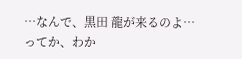…なんで、黒田 龍が来るのよ…
ってか、わか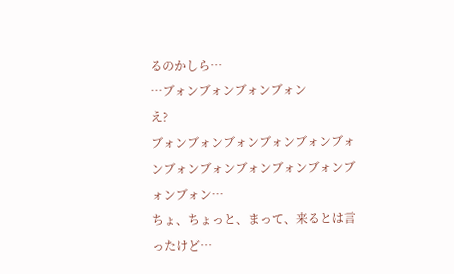るのかしら…
…ブォンブォンブォンブォン
え?
ブォンブォンブォンブォンブォンブォンブォンブォンブォンブォンブォンブォンブォン…
ちょ、ちょっと、まって、来るとは言ったけど…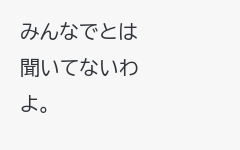みんなでとは聞いてないわよ。